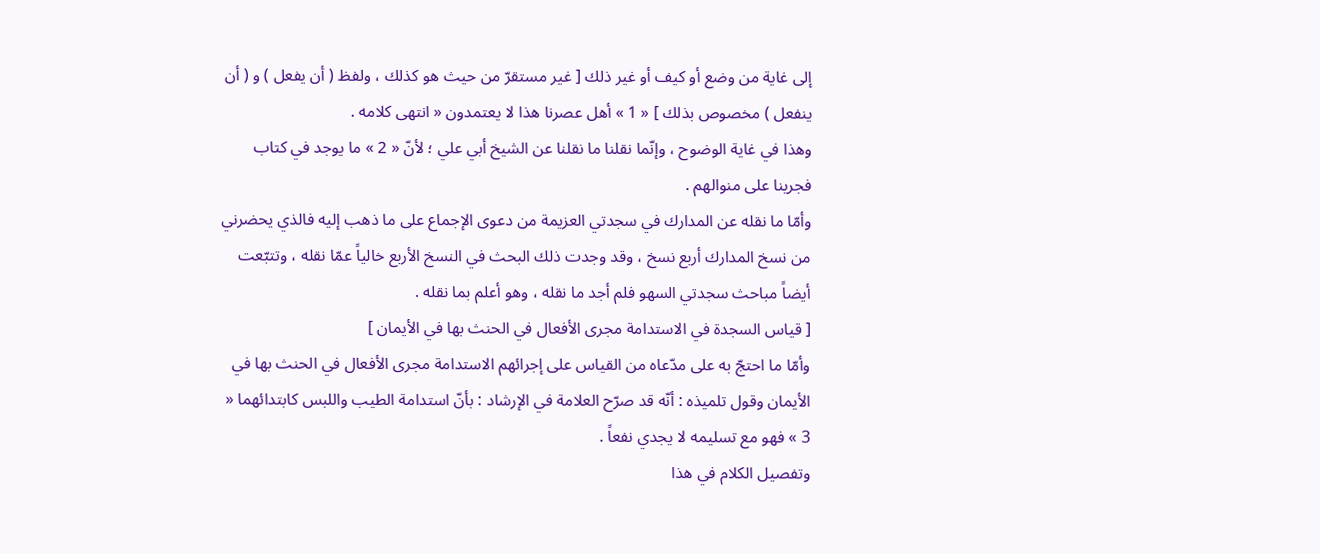إلى غاية من وضع أو كيف أو غير ذلك [ غير مستقرّ من حيث هو كذلك ، ولفظ ( أن يفعل ) و ( أن ينفعل ) مخصوص بذلك ] « 1 » أهل عصرنا هذا لا يعتمدون « انتهى كلامه .
وهذا في غاية الوضوح ، وإنّما نقلنا ما نقلنا عن الشيخ أبي علي ؛ لأنّ « 2 » ما يوجد في كتاب فجرينا على منوالهم .
وأمّا ما نقله عن المدارك في سجدتي العزيمة من دعوى الإجماع على ما ذهب إليه فالذي يحضرني من نسخ المدارك أربع نسخ ، وقد وجدت ذلك البحث في النسخ الأربع خالياً عمّا نقله ، وتتبّعت أيضاً مباحث سجدتي السهو فلم أجد ما نقله ، وهو أعلم بما نقله .
[ قياس السجدة في الاستدامة مجرى الأفعال في الحنث بها في الأيمان ]
وأمّا ما احتجّ به على مدّعاه من القياس على إجرائهم الاستدامة مجرى الأفعال في الحنث بها في الأيمان وقول تلميذه : أنّه قد صرّح العلامة في الإرشاد : بأنّ استدامة الطيب واللبس كابتدائهما « 3 » فهو مع تسليمه لا يجدي نفعاً .
وتفصيل الكلام في هذا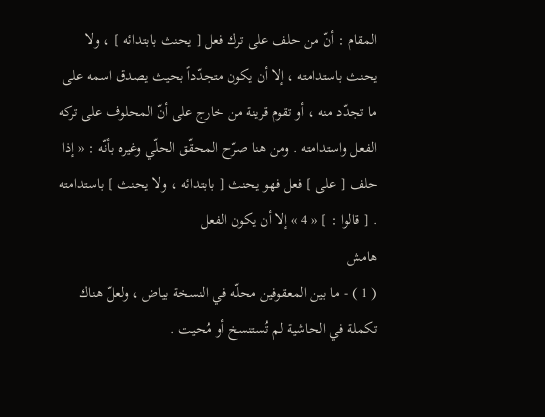المقام : أنّ من حلف على ترك فعل [ يحنث بابتدائه ] ، ولا يحنث باستدامته ، إلا أن يكون متجدّداً بحيث يصدق اسمه على ما تجدّد منه ، أو تقوم قرينة من خارج على أنّ المحلوف على تركه الفعل واستدامته . ومن هنا صرّح المحقّق الحلّي وغيره بأنّه : « إذا حلف [ على ] فعل فهو يحنث [ بابتدائه ، ولا يحنث ] باستدامته . [ قالوا : ] « 4 » إلا أن يكون الفعل
هامش
( 1 ) - ما بين المعقوفين محلّه في النسخة بياض ، ولعلّ هناك تكملة في الحاشية لم تُستنسخ أو مُحيت .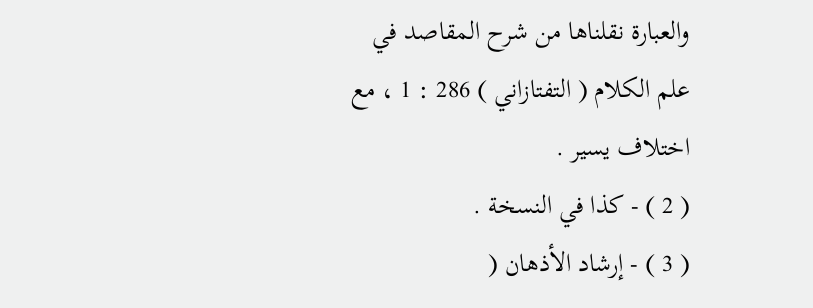والعبارة نقلناها من شرح المقاصد في علم الكلام ( التفتازاني ) 286 : 1 ، مع اختلاف يسير .
( 2 ) - كذا في النسخة .
( 3 ) - إرشاد الأذهان (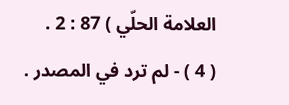العلامة الحلّي ) 87 : 2 .
( 4 ) - لم ترد في المصدر .